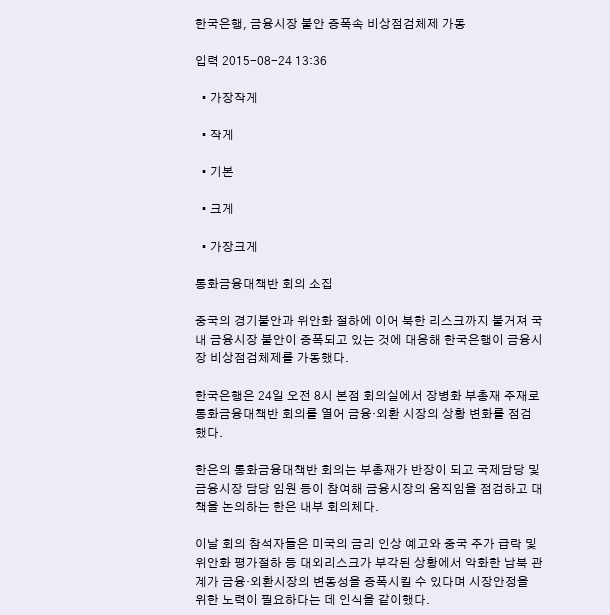한국은행, 금융시장 불안 증폭속 비상점검체제 가동

입력 2015-08-24 13:36

  • 가장작게

  • 작게

  • 기본

  • 크게

  • 가장크게

통화금융대책반 회의 소집

중국의 경기불안과 위안화 절하에 이어 북한 리스크까지 불거져 국내 금융시장 불안이 증폭되고 있는 것에 대응해 한국은행이 금융시장 비상점검체제를 가동했다.

한국은행은 24일 오전 8시 본점 회의실에서 장병화 부총재 주재로 통화금융대책반 회의를 열어 금융·외환 시장의 상황 변화를 점검했다.

한은의 통화금융대책반 회의는 부총재가 반장이 되고 국제담당 및 금융시장 담당 임원 등이 참여해 금융시장의 움직임을 점검하고 대책을 논의하는 한은 내부 회의체다.

이날 회의 참석자들은 미국의 금리 인상 예고와 중국 주가 급락 및 위안화 평가절하 등 대외리스크가 부각된 상황에서 악화한 남북 관계가 금융·외환시장의 변동성을 증폭시킬 수 있다며 시장안정을 위한 노력이 필요하다는 데 인식을 같이했다.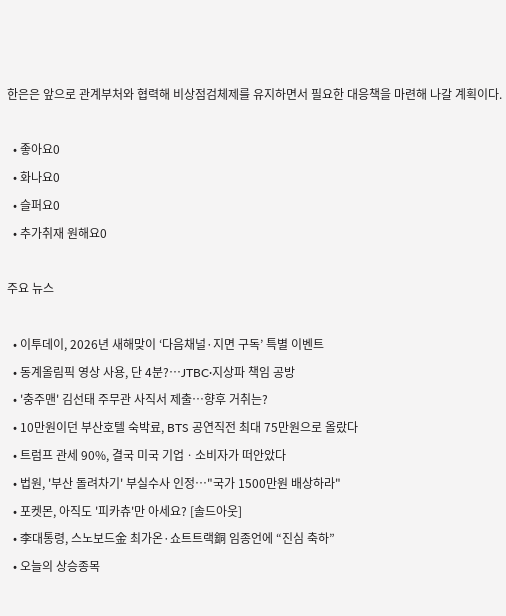한은은 앞으로 관계부처와 협력해 비상점검체제를 유지하면서 필요한 대응책을 마련해 나갈 계획이다.

  • 좋아요0
  • 화나요0
  • 슬퍼요0
  • 추가취재 원해요0

주요 뉴스

  • 이투데이, 2026년 새해맞이 ‘다음채널·지면 구독’ 특별 이벤트
  • 동계올림픽 영상 사용, 단 4분?…JTBC·지상파 책임 공방
  • '충주맨' 김선태 주무관 사직서 제출…향후 거취는?
  • 10만원이던 부산호텔 숙박료, BTS 공연직전 최대 75만원으로 올랐다
  • 트럼프 관세 90%, 결국 미국 기업ㆍ소비자가 떠안았다
  • 법원, '부산 돌려차기' 부실수사 인정…"국가 1500만원 배상하라"
  • 포켓몬, 아직도 '피카츄'만 아세요? [솔드아웃]
  • 李대통령, 스노보드金 최가온·쇼트트랙銅 임종언에 “진심 축하”
  • 오늘의 상승종목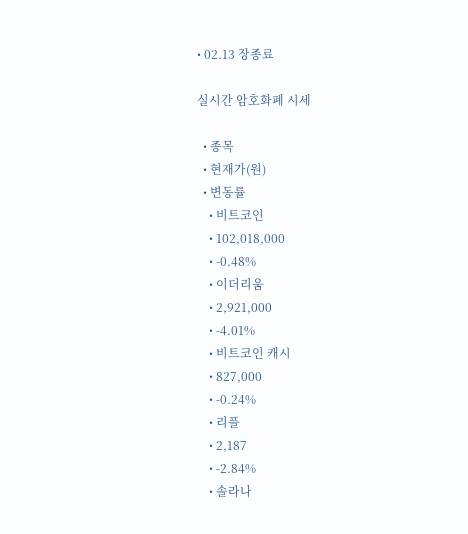• 02.13 장종료

실시간 암호화폐 시세

  • 종목
  • 현재가(원)
  • 변동률
    • 비트코인
    • 102,018,000
    • -0.48%
    • 이더리움
    • 2,921,000
    • -4.01%
    • 비트코인 캐시
    • 827,000
    • -0.24%
    • 리플
    • 2,187
    • -2.84%
    • 솔라나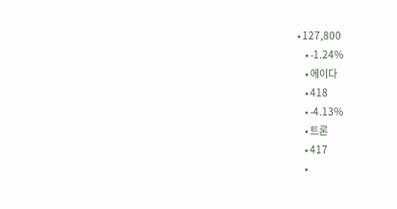• 127,800
    • -1.24%
    • 에이다
    • 418
    • -4.13%
    • 트론
    • 417
    •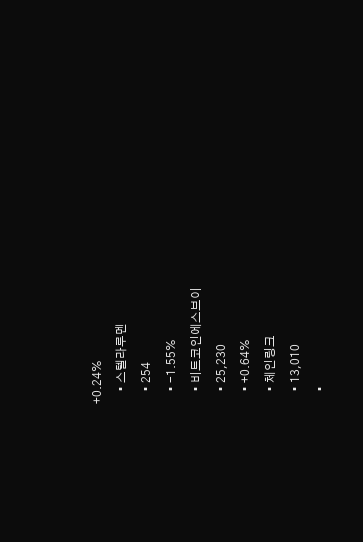+0.24%
    • 스텔라루멘
    • 254
    • -1.55%
    • 비트코인에스브이
    • 25,230
    • +0.64%
    • 체인링크
    • 13,010
    •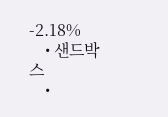-2.18%
    • 샌드박스
    •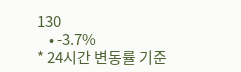130
    • -3.7%
* 24시간 변동률 기준